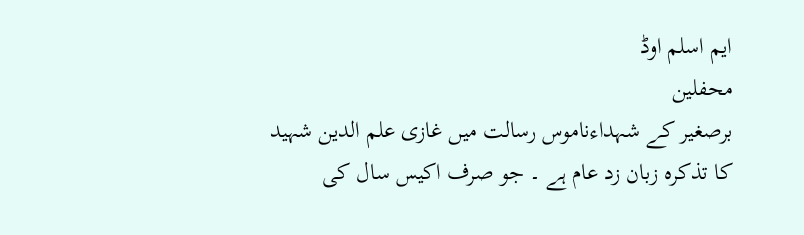ایم اسلم اوڈ
محفلین
برصغیر کے شہداءناموس رسالت میں غازی علم الدین شہید کا تذکرہ زبان زد عام ہے ۔ جو صرف اکیس سال کی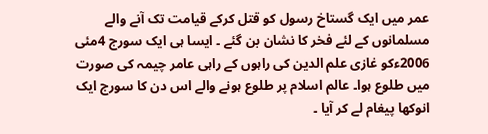عمر میں ایک گستاخ رسول کو قتل کرکے قیامت تک آنے والے مسلمانوں کے لئے فخر کا نشان بن گئے ۔ ایسا ہی ایک سورج 4مئی 2006ءکو غازی علم الدین کی راہوں کے راہی عامر چیمہ کی صورت میں طلوع ہوا۔ عالم اسلام پر طلوع ہونے والے اس دن کا سورج ایک انوکھا پیغام لے کر آیا ۔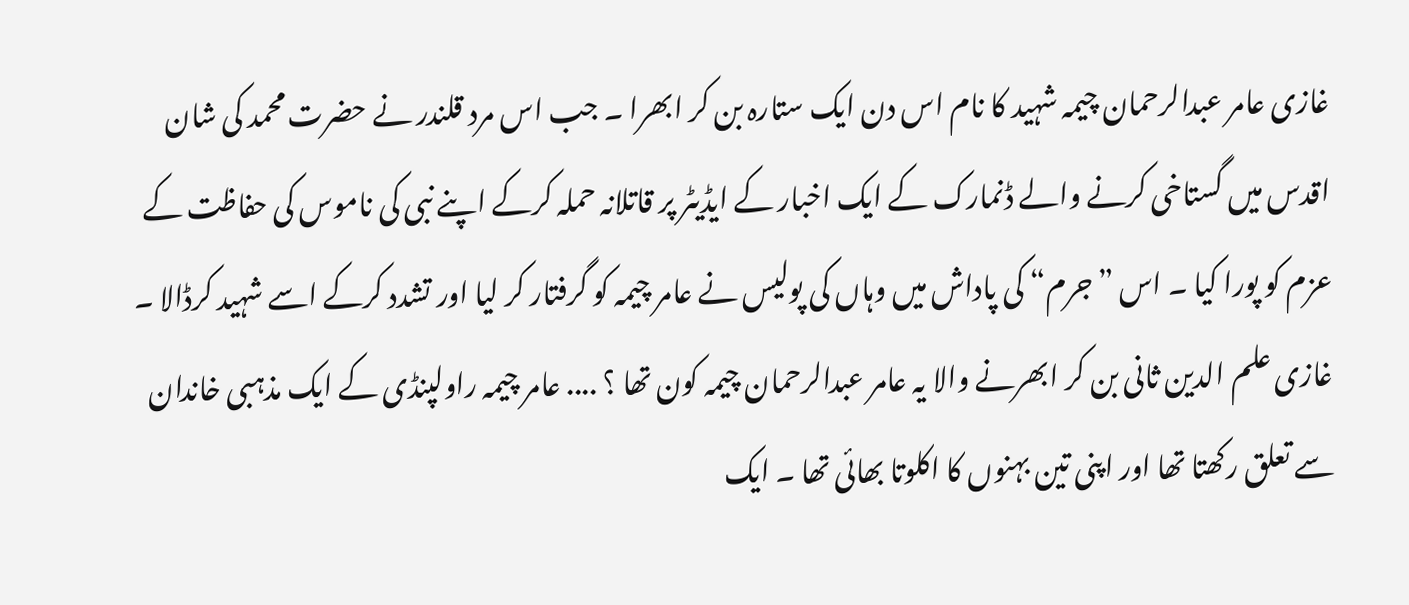غازی عامر عبدالرحمان چیمہ شہید کا نام اس دن ایک ستارہ بن کر ابھرا ۔ جب اس مرد قلندر نے حضرت محمد کی شان اقدس میں گستاخی کرنے والے ڈنمارک کے ایک اخبار کے ایڈیٹر پر قاتلانہ حملہ کرکے اپنے نبی کی ناموس کی حفاظت کے عزم کو پورا کیا ۔ اس ”جرم“ کی پاداش میں وہاں کی پولیس نے عامر چیمہ کو گرفتار کر لیا اور تشدد کرکے اسے شہید کرڈالا ۔ غازی علم الدین ثانی بن کر ابھرنے والا یہ عامر عبدالرحمان چیمہ کون تھا ؟ .... عامر چیمہ راولپنڈی کے ایک مذہبی خاندان سے تعلق رکھتا تھا اور اپنی تین بہنوں کا اکلوتا بھائی تھا ۔ ایک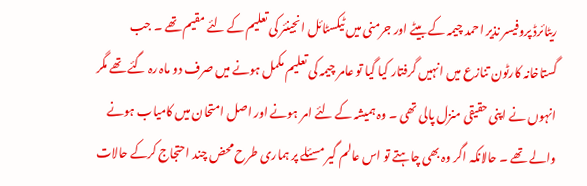ریٹائرڈ پروفیسر نذیر احمد چیمہ کے بیٹے اور جرمنی میں ٹیکسٹائل انجینئر کی تعلیم کے لئے مقیم تھے ۔ جب گستاخانہ کارٹون تنازع میں انہیں گرفتار کیا گیا تو عامر چیمہ کی تعلیم مکمل ہونے میں صرف دو ماہ رہ گئے تھے مگر انہوں نے اپنی حقیقی منزل پالی تھی ۔ وہ ہمیشہ کے لئے امر ہونے اور اصل امتحان میں کامیاب ہونے والے تھے ۔ حالانکہ اگر وہ بھی چاہتے تو اس عالم گیر مسئلے پر ہماری طرح محض چند احتجاج کرکے حالات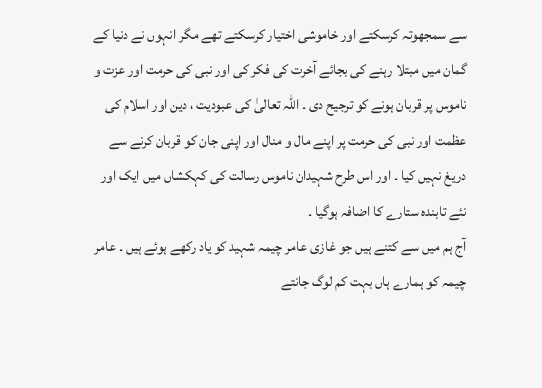سے سمجھوتہ کرسکتے اور خاموشی اختیار کرسکتے تھے مگر انہوں نے دنیا کے گمان میں مبتلا رہنے کی بجائے آخرت کی فکر کی اور نبی کی حرمت اور عزت و ناموس پر قربان ہونے کو ترجیح دی ۔ اللہ تعالیٰ کی عبودیت ، دین اور اسلام کی عظمت اور نبی کی حرمت پر اپنے مال و منال اور اپنی جان کو قربان کرنے سے دریغ نہیں کیا ۔ اور اس طرح شہیدان ناموس رسالت کی کہکشاں میں ایک اور نئے تابندہ ستارے کا اضافہ ہوگیا ۔
آج ہم میں سے کتنے ہیں جو غازی عامر چیمہ شہید کو یاد رکھے ہوئے ہیں ۔ عامر چیمہ کو ہمارے ہاں بہت کم لوگ جانتے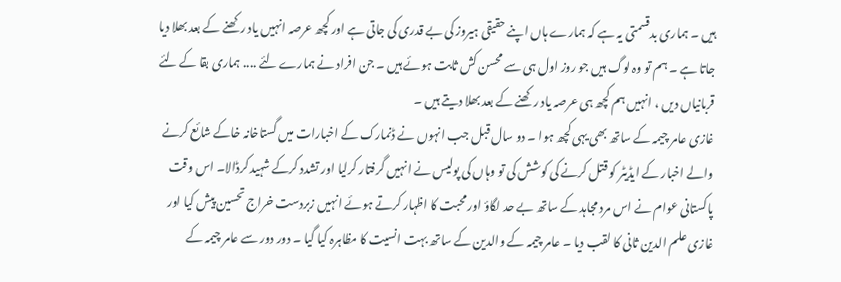ہیں ۔ ہماری بدقسمتی یہ ہے کہ ہمارے ہاں اپنے حقیقی ہیروز کی بے قدری کی جاتی ہے اور کچھ عرصہ انہیں یاد رکھنے کے بعد بھلا دیا جاتا ہے ۔ ہم تو وہ لوگ ہیں جو روز اول ہی سے محسن کش ثابت ہوئے ہیں ۔ جن افراد نے ہمارے لئے .... ہماری بقا کے لئے قربانیاں دیں ، انہیں ہم کچھ ہی عرصہ یاد رکھنے کے بعد بھلا دیتے ہیں ۔
غازی عامر چیمہ کے ساتھ بھی یہی کچھ ہوا ۔ دو سال قبل جب انہوں نے ڈنمارک کے اخبارات میں گستاخانہ خاکے شائع کرنے والے اخبار کے ایڈیٹر کو قتل کرنے کی کوشش کی تو وہاں کی پولیس نے انہیں گرفتار کرلیا اور تشدد کرکے شہید کرڈالا۔ اس وقت پاکستانی عوام نے اس مرد مجاہد کے ساتھ بے حد لگاؤ اور محبت کا اظہار کرتے ہوئے انہیں زبردست خراج تحسین پیش کیا اور غازی علم الدین ثانی کا لقب دیا ۔ عامر چیمہ کے والدین کے ساتھ بہت انسیت کا مظاہرہ کیا گیا ۔ دور دور سے عامر چیمہ کے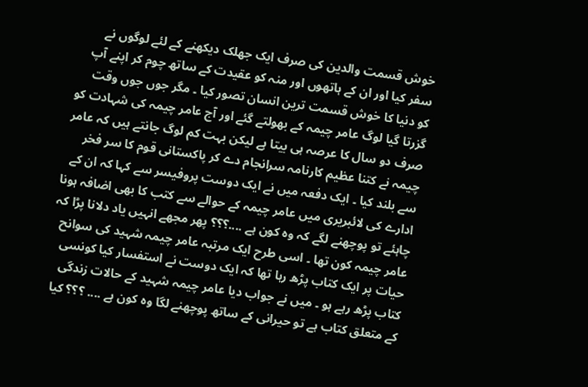خوش قسمت والدین کی صرف ایک جھلک دیکھنے کے لئے لوگوں نے سفر کیا اور ان کے ہاتھوں اور منہ کو عقیدت کے ساتھ چوم کر اپنے آپ کو دنیا کا خوش قسمت ترین انسان تصور کیا ۔ مگر جوں جوں وقت گزرتا گیا لوگ عامر چیمہ کے بھولتے گئے اور آج عامر چیمہ کی شہادت کو صرف دو سال کا عرصہ ہی بیتا ہے لیکن بہت کم لوگ جانتے ہیں کہ عامر چیمہ نے کتنا عظیم کارنامہ سرانجام دے کر پاکستانی قوم کا سر فخر سے بلند کیا ۔ ایک دفعہ میں نے ایک دوست پروفیسر سے کہا کہ ان کے ادارے کی لائبریری میں عامر چیمہ کے حوالے سے کتب کا بھی اضافہ ہونا چاہئے تو پوچھنے لگے کہ وہ کون ہے ....؟؟؟ پھر مجھے انہیں یاد دلانا پڑا کہ عامر چیمہ کون تھا ۔ اسی طرح ایک مرتبہ عامر چیمہ شہید کی سوانح حیات پر ایک کتاب پڑھ رہا تھا کہ ایک دوست نے استفسار کیا کونسی کتاب پڑھ رہے ہو ۔ میں نے جواب دیا عامر چیمہ شہید کے حالات زندگی کے متعلق کتاب ہے تو حیرانی کے ساتھ پوچھنے لگا وہ کون ہے .... ؟؟؟ کیا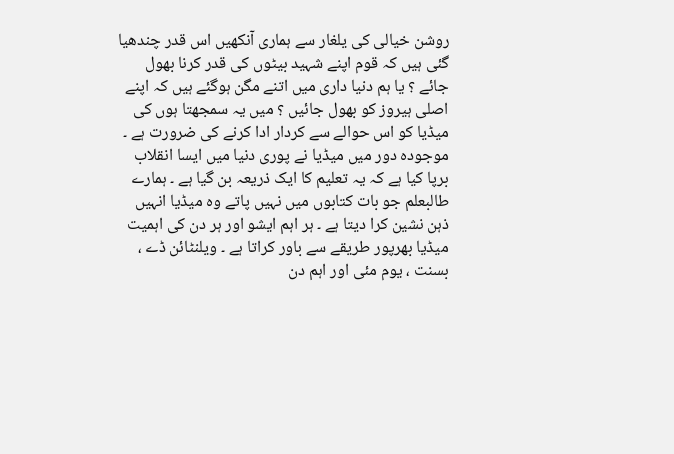روشن خیالی کی یلغار سے ہماری آنکھیں اس قدر چندھیا گئی ہیں کہ قوم اپنے شہید بیٹوں کی قدر کرنا بھول جائے ؟ یا ہم دنیا داری میں اتنے مگن ہوگئے ہیں کہ اپنے اصلی ہیروز کو بھول جائیں ؟ میں یہ سمجھتا ہوں کی میڈیا کو اس حوالے سے کردار ادا کرنے کی ضرورت ہے ۔ موجودہ دور میں میڈیا نے پوری دنیا میں ایسا انقلاب برپا کیا ہے کہ یہ تعلیم کا ایک ذریعہ بن گیا ہے ۔ ہمارے طالبعلم جو بات کتابوں میں نہیں پاتے وہ میڈیا انہیں ذہن نشین کرا دیتا ہے ۔ ہر اہم ایشو اور ہر دن کی اہمیت میڈیا بھرپور طریقے سے باور کراتا ہے ۔ ویلنٹائن ڈے ، بسنت ، یوم مئی اور اہم دن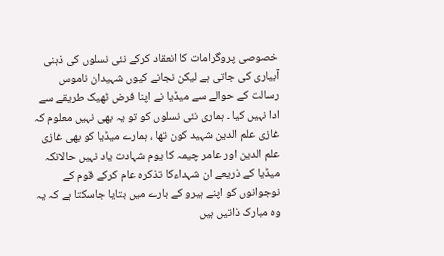خصوصی پروگرامات کا انعقاد کرکے نئی نسلوں کی ذہنی آبیاری کی جاتی ہے لیکن نجانے کیوں شہیدان ناموس رسالت کے حوالے سے میڈیا نے اپنا فرض ٹھیک طریقے سے ادا نہیں کیا ۔ ہماری نئی نسلوں کو تو یہ بھی نہیں معلوم کہ غازی علم الدین شہید کون تھا ، ہمارے میڈیا کو بھی غازی علم الدین اور عامر چیمہ کا یوم شہادت یاد نہیں حالانکہ میڈیا کے ذریعے ان شہداءکا تذکرہ عام کرکے قوم کے نوجوانوں کو اپنے ہیرو کے بارے میں بتایا جاسکتا ہے کہ یہ وہ مبارک ذاتیں ہیں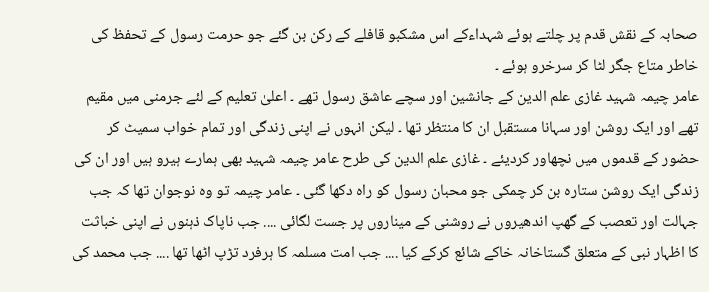صحابہ کے نقش قدم پر چلتے ہوئے شہداءکے اس مشکبو قافلے کے رکن بن گئے جو حرمت رسول کے تحفظ کی خاطر متاع جگر لٹا کر سرخرو ہوئے ۔
عامر چیمہ شہید غازی علم الدین کے جانشین اور سچے عاشق رسول تھے ۔ اعلیٰ تعلیم کے لئے جرمنی میں مقیم تھے اور ایک روشن اور سہانا مستقبل ان کا منتظر تھا ۔ لیکن انہوں نے اپنی زندگی اور تمام خواب سمیٹ کر حضور کے قدموں میں نچھاور کردیئے ۔ غازی علم الدین کی طرح عامر چیمہ شہید بھی ہمارے ہیرو ہیں اور ان کی زندگی ایک روشن ستارہ بن کر چمکی جو محبان رسول کو راہ دکھا گئی ۔ عامر چیمہ تو وہ نوجوان تھا کہ جب جہالت اور تعصب کے گھپ اندھیروں نے روشنی کے میناروں پر جست لگائی .... جب ناپاک ذہنوں نے اپنی خباثت کا اظہار نبی کے متعلق گستاخانہ خاکے شائع کرکے کیا .... جب امت مسلمہ کا ہرفرد تڑپ اٹھا تھا .... جب محمد کی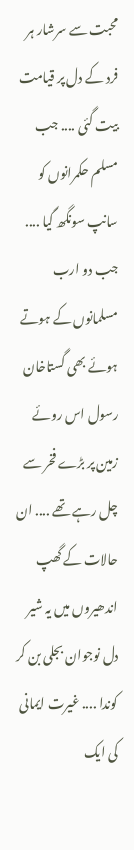محبت سے سرشار ہر فرد کے دل پر قیامت بیت گئی .... جب مسلم حکمرانوں کو سانپ سونگھ گیا .... جب دو ارب مسلمانوں کے ہوتے ہوئے بھی گستاخان رسول اس روئے زمین پر بڑے فخر سے چل رہے تھے .... ان حالات کے گھپ اندھیروں میں یہ شیر دل نوجوان بجلی بن کر کوندا .... غیرت ایمانی کی ایک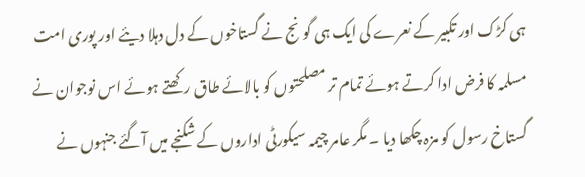ہی کڑک اور تکبیر کے نعرے کی ایک ہی گونج نے گستاخوں کے دل دہلا دیئے اور پوری امت مسلمہ کا فرض ادا کرتے ہوئے تمام تر مصلحتوں کو بالائے طاق رکھتے ہوئے اس نوجوان نے گستاخ رسول کو مزہ چکھا دیا ۔ مگر عامر چیمہ سیکورٹی اداروں کے شکنجے میں آگئے جنہوں نے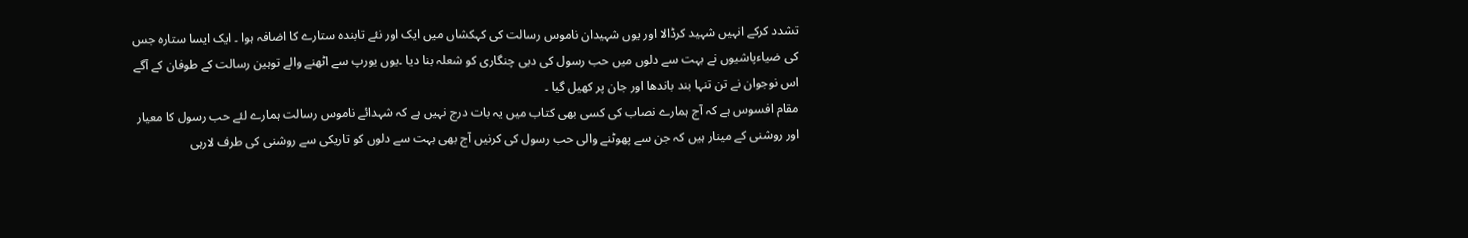تشدد کرکے انہیں شہید کرڈالا اور یوں شہیدان ناموس رسالت کی کہکشاں میں ایک اور نئے تابندہ ستارے کا اضافہ ہوا ۔ ایک ایسا ستارہ جس کی ضیاءپاشیوں نے بہت سے دلوں میں حب رسول کی دبی چنگاری کو شعلہ بنا دیا ۔یوں یورپ سے اٹھنے والے توہین رسالت کے طوفان کے آگے اس نوجوان نے تن تنہا بند باندھا اور جان پر کھیل گیا ۔
مقام افسوس ہے کہ آج ہمارے نصاب کی کسی بھی کتاب میں یہ بات درج نہیں ہے کہ شہدائے ناموس رسالت ہمارے لئے حب رسول کا معیار اور روشنی کے مینار ہیں کہ جن سے پھوٹنے والی حب رسول کی کرنیں آج بھی بہت سے دلوں کو تاریکی سے روشنی کی طرف لارہی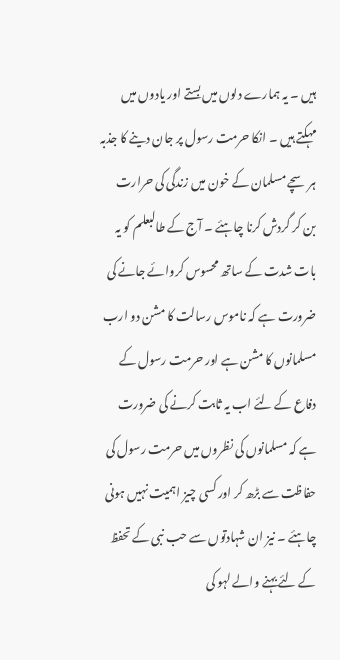ہیں ۔ یہ ہمارے دلوں میں بستے اور یادوں میں مہکتے ہیں ۔ انکا حرمت رسول پر جان دینے کا جذبہ ہر سچے مسلمان کے خون میں زندگی کی حرارت بن کر گردش کرنا چاہئے ۔ آج کے طالبعلم کو یہ بات شدت کے ساتھ محسوس کروائے جانے کی ضرورت ہے کہ ناموس رسالت کا مشن دو ارب مسلمانوں کا مشن ہے اور حرمت رسول کے دفاع کے لئے اب یہ ثابت کرنے کی ضرورت ہے کہ مسلمانوں کی نظروں میں حرمت رسول کی حفاظت سے بڑھ کر اور کسی چیز اہمیت نہیں ہونی چاہئے ۔ نیز ان شہادتوں سے حب نبی کے تحفظ کے لئے بہنے والے لہو کی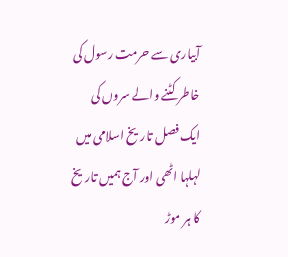آبیاری سے حرمت رسول کی خاطر کٹنے والے سروں کی ایک فصل تاریخ اسلامی میں لہلہا اٹھی اور آج ہمیں تاریخ کا ہر موڑ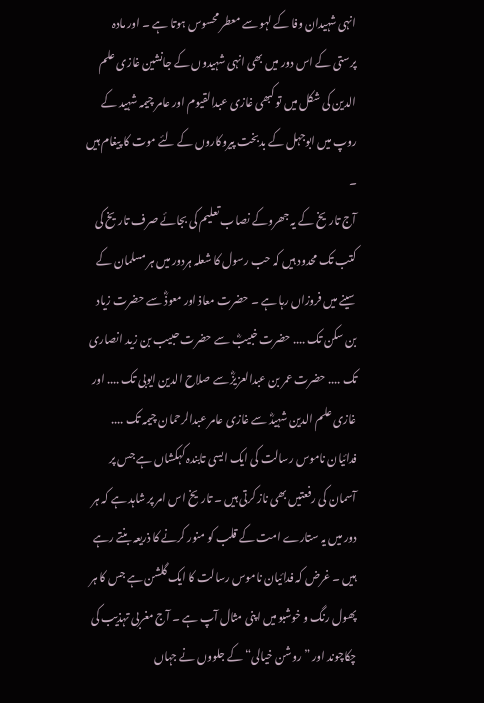انہی شہیدان وفا کے لہو سے معطر محسوس ہوتا ہے ۔ اور مادہ پرستی کے اس دور میں بھی انہی شہیدوں کے جانشین غازی علم الدین کی شکل میں تو کبھی غازی عبدالقیوم اور عامر چیمہ شہید کے روپ میں ابوجہل کے بدبخت پیروکاروں کے لئے موت کا پیغام ہیں ۔
آج تاریخ کے یہ جھروکے نصاب تعلیم کی بجائے صرف تاریخ کی کتب تک محدود ہیں کہ حب رسول کا شعلہ ہردور میں ہر مسلمان کے سینے میں فروزاں رہا ہے ۔ حضرت معاذ اور معوذؓ سے حضرت زیاد بن سکن تک .... حضرت خبیبؓ سے حضرت حبیب بن زید انصاری تک .... حضرت عمر بن عبدالعزیزؓ سے صلاح الدین ایوبی تک .... اور غازی علم الدین شہیدؓ سے غازی عامر عبدالرحمان چیمہ تک .... فدائیان ناموس رسالت کی ایک ایسی تابندہ کہکشاں ہے جس پر آسمان کی رفعتیں بھی ناز کرتی ہیں ۔ تاریخ اس امر پر شاہد ہے کہ ہر دور میں یہ ستارے امت کے قلب کو منور کرنے کا ذریعہ بنتے رہے ہیں ۔ غرض کہ فدائیان ناموس رسالت کا ایک گلشن ہے جس کا ہر پھول رنگ و خوشبو میں اپنی مثال آپ ہے ۔ آج مغربی تہذیب کی چکاچوند اور ”روشن خیالی“ کے جلووں نے جہاں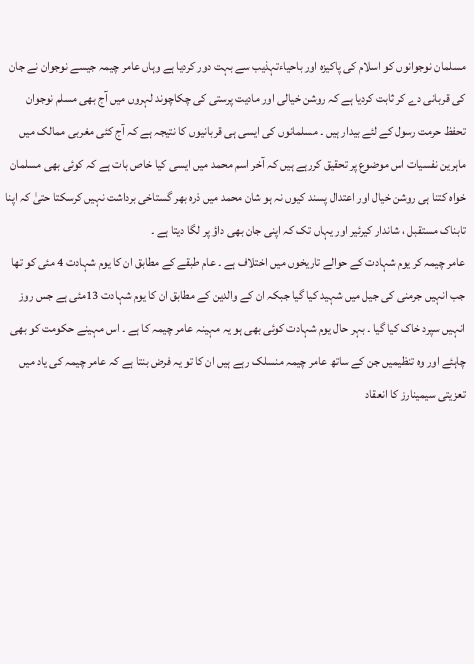مسلمان نوجوانوں کو اسلام کی پاکیزہ اور باحیاءتہذیب سے بہت دور کردیا ہے وہاں عامر چیمہ جیسے نوجوان نے جان کی قربانی دے کر ثابت کردیا ہے کہ روشن خیالی اور مادیت پرستی کی چکاچوند لہروں میں آج بھی مسلم نوجوان تحفظ حرمت رسول کے لئے بیدار ہیں ۔ مسلمانوں کی ایسی ہی قربانیوں کا نتیجہ ہے کہ آج کئی مغربی ممالک میں ماہرین نفسیات اس موضوع پر تحقیق کررہے ہیں کہ آخر اسم محمد میں ایسی کیا خاص بات ہے کہ کوئی بھی مسلمان خواہ کتنا ہی روشن خیال اور اعتدال پسند کیوں نہ ہو شان محمد میں ذرہ بھر گستاخی برداشت نہیں کرسکتا حتیٰ کہ اپنا تابناک مستقبل ، شاندار کیرئیر اور یہاں تک کہ اپنی جان بھی داؤ پر لگا دیتا ہے ۔
عامر چیمہ کر یوم شہادت کے حوالے تاریخوں میں اختلاف ہے ۔ عام طبقے کے مطابق ان کا یوم شہادت 4 مئی کو تھا جب انہیں جرمنی کی جیل میں شہید کیا گیا جبکہ ان کے والدین کے مطابق ان کا یوم شہادت 13مئی ہے جس روز انہیں سپرد خاک کیا گیا ۔ بہر حال یوم شہادت کوئی بھی ہو یہ مہینہ عامر چیمہ کا ہے ۔ اس مہینے حکومت کو بھی چاہئے اور وہ تنظیمیں جن کے ساتھ عامر چیمہ منسلک رہے ہیں ان کا تو یہ فرض بنتا ہے کہ عامر چیمہ کی یاد میں تعزیتی سیمینارز کا انعقاد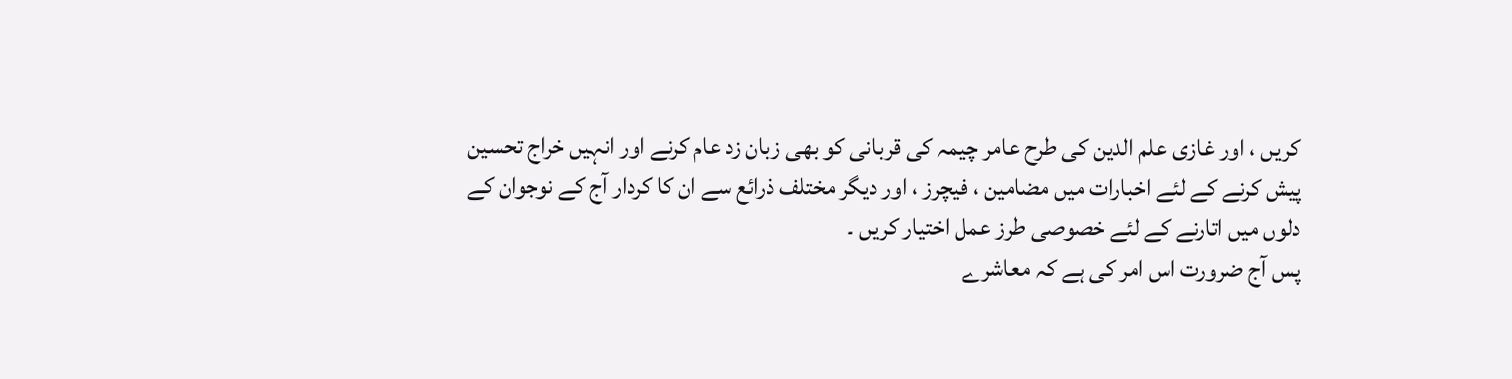کریں ، اور غازی علم الدین کی طرح عامر چیمہ کی قربانی کو بھی زبان زد عام کرنے اور انہیں خراج تحسین پیش کرنے کے لئے اخبارات میں مضامین ، فیچرز ، اور دیگر مختلف ذرائع سے ان کا کردار آج کے نوجوان کے دلوں میں اتارنے کے لئے خصوصی طرز عمل اختیار کریں ۔
پس آج ضرورت اس امر کی ہے کہ معاشرے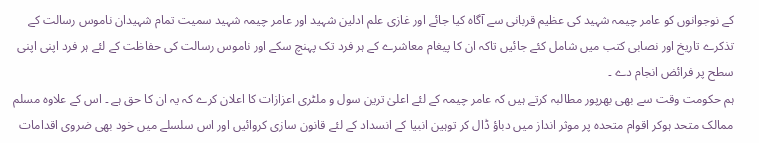کے نوجوانوں کو عامر چیمہ شہید کی عظیم قربانی سے آگاہ کیا جائے اور غازی علم ادلین شہید اور عامر چیمہ شہید سمیت تمام شہیدان ناموس رسالت کے تذکرے تاریخ اور نصابی کتب میں شامل کئے جائیں تاکہ ان کا پیغام معاشرے کے ہر فرد تک پہنچ سکے اور ناموس رسالت کی حفاظت کے لئے ہر فرد اپنی اپنی سطح پر فرائض انجام دے ۔
ہم حکومت وقت سے بھی بھرپور مطالبہ کرتے ہیں کہ عامر چیمہ کے لئے اعلیٰ ترین سول و ملٹری اعزازات کا اعلان کرے کہ یہ ان کا حق ہے ۔ اس کے علاوہ مسلم ممالک متحد ہوکر اقوام متحدہ پر موثر انداز میں دباؤ ڈال کر توہین انبیا کے انسداد کے لئے قانون سازی کروائیں اور اس سلسلے میں خود بھی ضروی اقدامات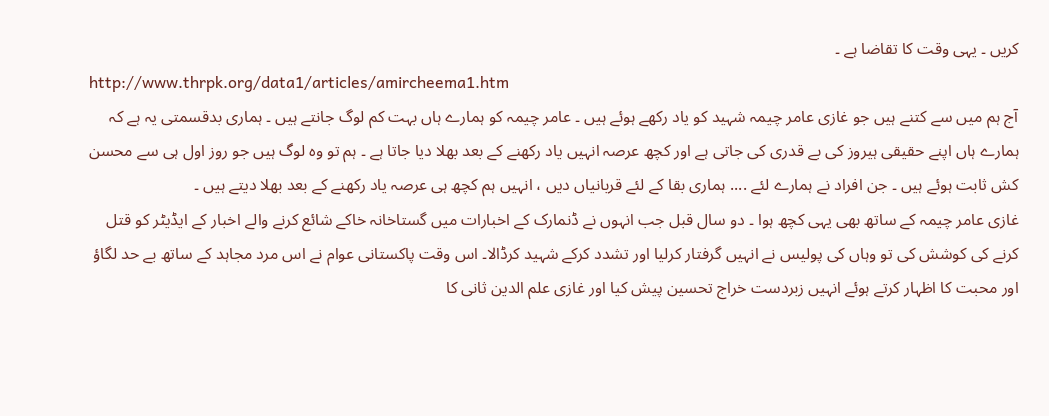کریں ۔ یہی وقت کا تقاضا ہے ۔
http://www.thrpk.org/data1/articles/amircheema1.htm
آج ہم میں سے کتنے ہیں جو غازی عامر چیمہ شہید کو یاد رکھے ہوئے ہیں ۔ عامر چیمہ کو ہمارے ہاں بہت کم لوگ جانتے ہیں ۔ ہماری بدقسمتی یہ ہے کہ ہمارے ہاں اپنے حقیقی ہیروز کی بے قدری کی جاتی ہے اور کچھ عرصہ انہیں یاد رکھنے کے بعد بھلا دیا جاتا ہے ۔ ہم تو وہ لوگ ہیں جو روز اول ہی سے محسن کش ثابت ہوئے ہیں ۔ جن افراد نے ہمارے لئے .... ہماری بقا کے لئے قربانیاں دیں ، انہیں ہم کچھ ہی عرصہ یاد رکھنے کے بعد بھلا دیتے ہیں ۔
غازی عامر چیمہ کے ساتھ بھی یہی کچھ ہوا ۔ دو سال قبل جب انہوں نے ڈنمارک کے اخبارات میں گستاخانہ خاکے شائع کرنے والے اخبار کے ایڈیٹر کو قتل کرنے کی کوشش کی تو وہاں کی پولیس نے انہیں گرفتار کرلیا اور تشدد کرکے شہید کرڈالا۔ اس وقت پاکستانی عوام نے اس مرد مجاہد کے ساتھ بے حد لگاؤ اور محبت کا اظہار کرتے ہوئے انہیں زبردست خراج تحسین پیش کیا اور غازی علم الدین ثانی کا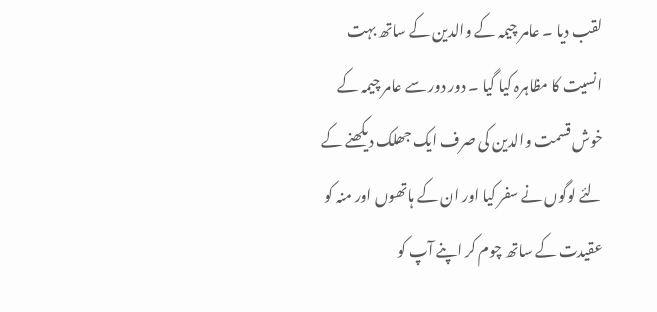لقب دیا ۔ عامر چیمہ کے والدین کے ساتھ بہت انسیت کا مظاہرہ کیا گیا ۔ دور دور سے عامر چیمہ کے خوش قسمت والدین کی صرف ایک جھلک دیکھنے کے لئے لوگوں نے سفر کیا اور ان کے ہاتھوں اور منہ کو عقیدت کے ساتھ چوم کر اپنے آپ کو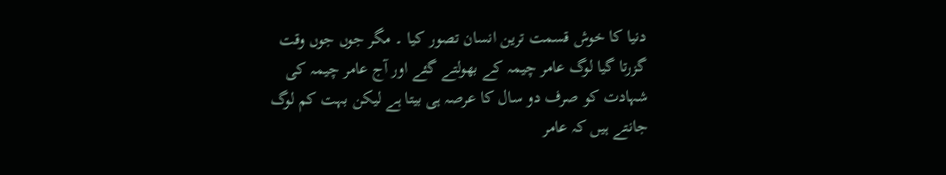دنیا کا خوش قسمت ترین انسان تصور کیا ۔ مگر جوں جوں وقت گزرتا گیا لوگ عامر چیمہ کے بھولتے گئے اور آج عامر چیمہ کی شہادت کو صرف دو سال کا عرصہ ہی بیتا ہے لیکن بہت کم لوگ جانتے ہیں کہ عامر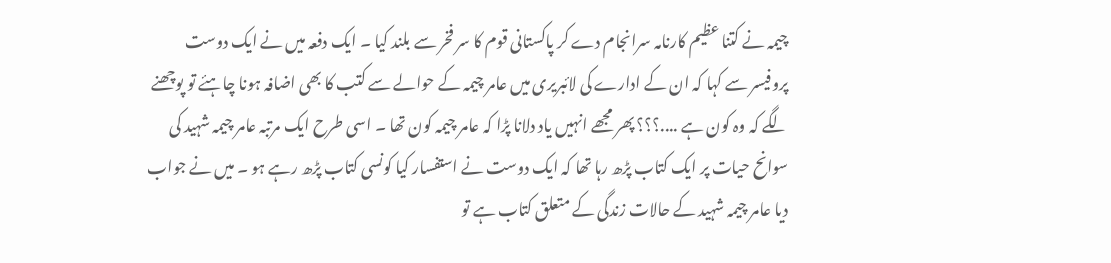چیمہ نے کتنا عظیم کارنامہ سرانجام دے کر پاکستانی قوم کا سر فخر سے بلند کیا ۔ ایک دفعہ میں نے ایک دوست پروفیسر سے کہا کہ ان کے ادارے کی لائبریری میں عامر چیمہ کے حوالے سے کتب کا بھی اضافہ ہونا چاہئے تو پوچھنے لگے کہ وہ کون ہے ....؟؟؟ پھر مجھے انہیں یاد دلانا پڑا کہ عامر چیمہ کون تھا ۔ اسی طرح ایک مرتبہ عامر چیمہ شہید کی سوانح حیات پر ایک کتاب پڑھ رہا تھا کہ ایک دوست نے استفسار کیا کونسی کتاب پڑھ رہے ہو ۔ میں نے جواب دیا عامر چیمہ شہید کے حالات زندگی کے متعلق کتاب ہے تو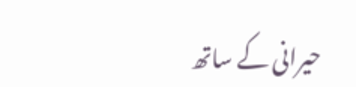حیرانی کے ساتھ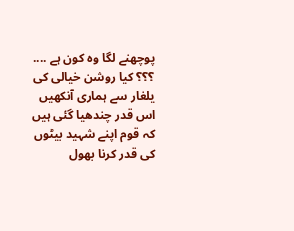پوچھنے لگا وہ کون ہے .... ؟؟؟ کیا روشن خیالی کی یلغار سے ہماری آنکھیں اس قدر چندھیا گئی ہیں کہ قوم اپنے شہید بیٹوں کی قدر کرنا بھول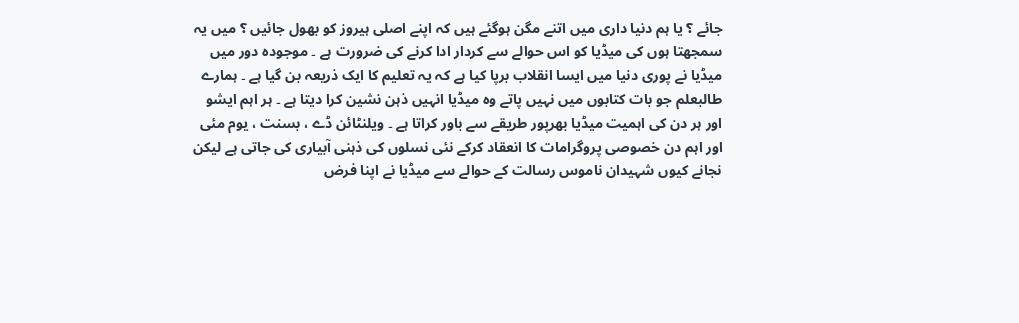جائے ؟ یا ہم دنیا داری میں اتنے مگن ہوگئے ہیں کہ اپنے اصلی ہیروز کو بھول جائیں ؟ میں یہ سمجھتا ہوں کی میڈیا کو اس حوالے سے کردار ادا کرنے کی ضرورت ہے ۔ موجودہ دور میں میڈیا نے پوری دنیا میں ایسا انقلاب برپا کیا ہے کہ یہ تعلیم کا ایک ذریعہ بن گیا ہے ۔ ہمارے طالبعلم جو بات کتابوں میں نہیں پاتے وہ میڈیا انہیں ذہن نشین کرا دیتا ہے ۔ ہر اہم ایشو اور ہر دن کی اہمیت میڈیا بھرپور طریقے سے باور کراتا ہے ۔ ویلنٹائن ڈے ، بسنت ، یوم مئی اور اہم دن خصوصی پروگرامات کا انعقاد کرکے نئی نسلوں کی ذہنی آبیاری کی جاتی ہے لیکن نجانے کیوں شہیدان ناموس رسالت کے حوالے سے میڈیا نے اپنا فرض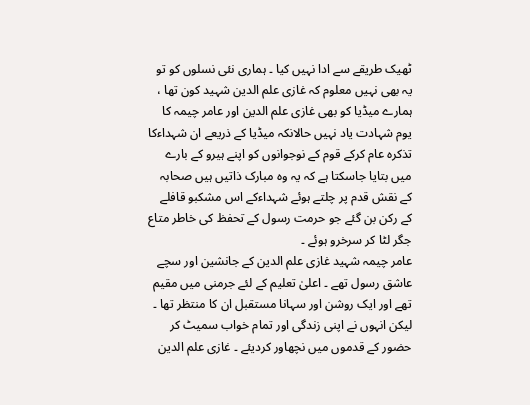ٹھیک طریقے سے ادا نہیں کیا ۔ ہماری نئی نسلوں کو تو یہ بھی نہیں معلوم کہ غازی علم الدین شہید کون تھا ، ہمارے میڈیا کو بھی غازی علم الدین اور عامر چیمہ کا یوم شہادت یاد نہیں حالانکہ میڈیا کے ذریعے ان شہداءکا تذکرہ عام کرکے قوم کے نوجوانوں کو اپنے ہیرو کے بارے میں بتایا جاسکتا ہے کہ یہ وہ مبارک ذاتیں ہیں صحابہ کے نقش قدم پر چلتے ہوئے شہداءکے اس مشکبو قافلے کے رکن بن گئے جو حرمت رسول کے تحفظ کی خاطر متاع جگر لٹا کر سرخرو ہوئے ۔
عامر چیمہ شہید غازی علم الدین کے جانشین اور سچے عاشق رسول تھے ۔ اعلیٰ تعلیم کے لئے جرمنی میں مقیم تھے اور ایک روشن اور سہانا مستقبل ان کا منتظر تھا ۔ لیکن انہوں نے اپنی زندگی اور تمام خواب سمیٹ کر حضور کے قدموں میں نچھاور کردیئے ۔ غازی علم الدین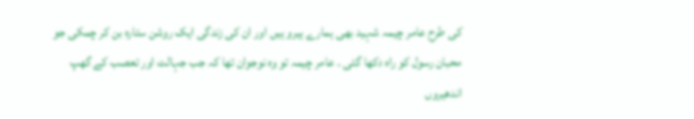کی طرح عامر چیمہ شہید بھی ہمارے ہیرو ہیں اور ان کی زندگی ایک روشن ستارہ بن کر چمکی جو محبان رسول کو راہ دکھا گئی ۔ عامر چیمہ تو وہ نوجوان تھا کہ جب جہالت اور تعصب کے گھپ اندھیروں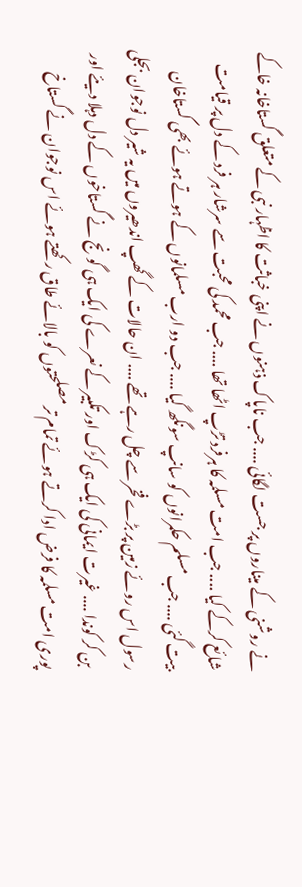نے روشنی کے میناروں پر جست لگائی .... جب ناپاک ذہنوں نے اپنی خباثت کا اظہار نبی کے متعلق گستاخانہ خاکے شائع کرکے کیا .... جب امت مسلمہ کا ہرفرد تڑپ اٹھا تھا .... جب محمد کی محبت سے سرشار ہر فرد کے دل پر قیامت بیت گئی .... جب مسلم حکمرانوں کو سانپ سونگھ گیا .... جب دو ارب مسلمانوں کے ہوتے ہوئے بھی گستاخان رسول اس روئے زمین پر بڑے فخر سے چل رہے تھے .... ان حالات کے گھپ اندھیروں میں یہ شیر دل نوجوان بجلی بن کر کوندا .... غیرت ایمانی کی ایک ہی کڑک اور تکبیر کے نعرے کی ایک ہی گونج نے گستاخوں کے دل دہلا دیئے اور پوری امت مسلمہ کا فرض ادا کرتے ہوئے تمام تر مصلحتوں کو بالائے طاق رکھتے ہوئے اس نوجوان نے گستاخ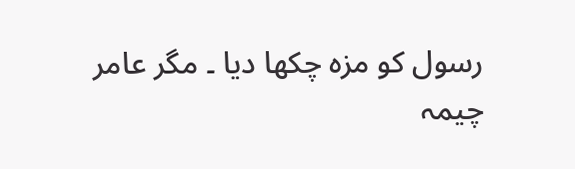رسول کو مزہ چکھا دیا ۔ مگر عامر چیمہ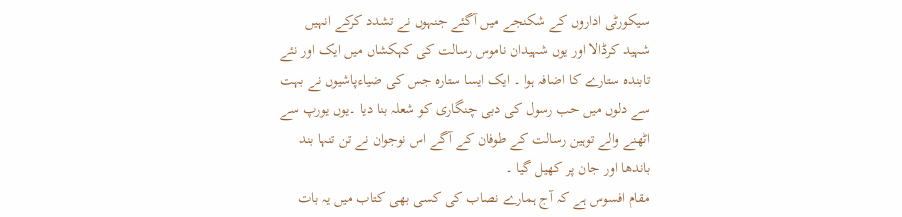سیکورٹی اداروں کے شکنجے میں آگئے جنہوں نے تشدد کرکے انہیں شہید کرڈالا اور یوں شہیدان ناموس رسالت کی کہکشاں میں ایک اور نئے تابندہ ستارے کا اضافہ ہوا ۔ ایک ایسا ستارہ جس کی ضیاءپاشیوں نے بہت سے دلوں میں حب رسول کی دبی چنگاری کو شعلہ بنا دیا ۔یوں یورپ سے اٹھنے والے توہین رسالت کے طوفان کے آگے اس نوجوان نے تن تنہا بند باندھا اور جان پر کھیل گیا ۔
مقام افسوس ہے کہ آج ہمارے نصاب کی کسی بھی کتاب میں یہ بات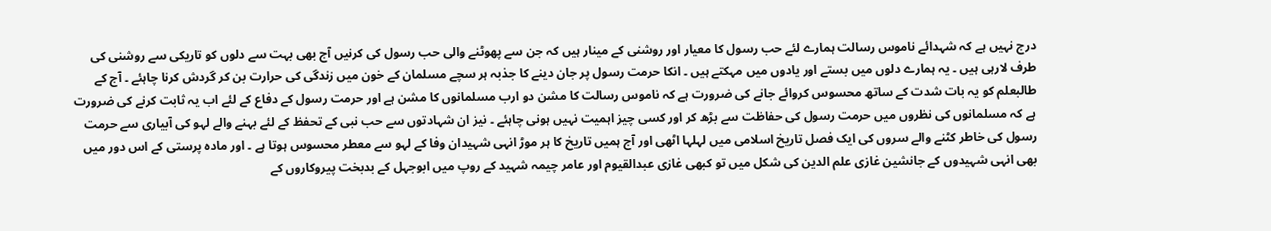درج نہیں ہے کہ شہدائے ناموس رسالت ہمارے لئے حب رسول کا معیار اور روشنی کے مینار ہیں کہ جن سے پھوٹنے والی حب رسول کی کرنیں آج بھی بہت سے دلوں کو تاریکی سے روشنی کی طرف لارہی ہیں ۔ یہ ہمارے دلوں میں بستے اور یادوں میں مہکتے ہیں ۔ انکا حرمت رسول پر جان دینے کا جذبہ ہر سچے مسلمان کے خون میں زندگی کی حرارت بن کر گردش کرنا چاہئے ۔ آج کے طالبعلم کو یہ بات شدت کے ساتھ محسوس کروائے جانے کی ضرورت ہے کہ ناموس رسالت کا مشن دو ارب مسلمانوں کا مشن ہے اور حرمت رسول کے دفاع کے لئے اب یہ ثابت کرنے کی ضرورت ہے کہ مسلمانوں کی نظروں میں حرمت رسول کی حفاظت سے بڑھ کر اور کسی چیز اہمیت نہیں ہونی چاہئے ۔ نیز ان شہادتوں سے حب نبی کے تحفظ کے لئے بہنے والے لہو کی آبیاری سے حرمت رسول کی خاطر کٹنے والے سروں کی ایک فصل تاریخ اسلامی میں لہلہا اٹھی اور آج ہمیں تاریخ کا ہر موڑ انہی شہیدان وفا کے لہو سے معطر محسوس ہوتا ہے ۔ اور مادہ پرستی کے اس دور میں بھی انہی شہیدوں کے جانشین غازی علم الدین کی شکل میں تو کبھی غازی عبدالقیوم اور عامر چیمہ شہید کے روپ میں ابوجہل کے بدبخت پیروکاروں کے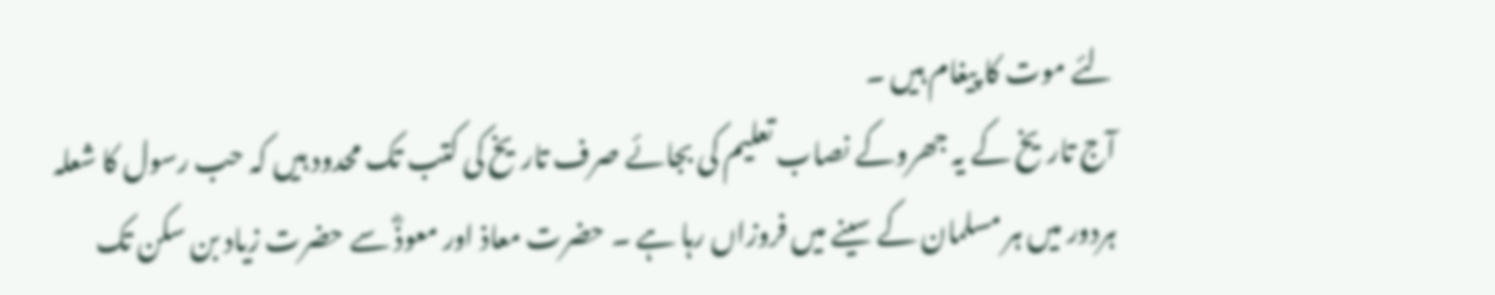لئے موت کا پیغام ہیں ۔
آج تاریخ کے یہ جھروکے نصاب تعلیم کی بجائے صرف تاریخ کی کتب تک محدود ہیں کہ حب رسول کا شعلہ ہردور میں ہر مسلمان کے سینے میں فروزاں رہا ہے ۔ حضرت معاذ اور معوذؓ سے حضرت زیاد بن سکن تک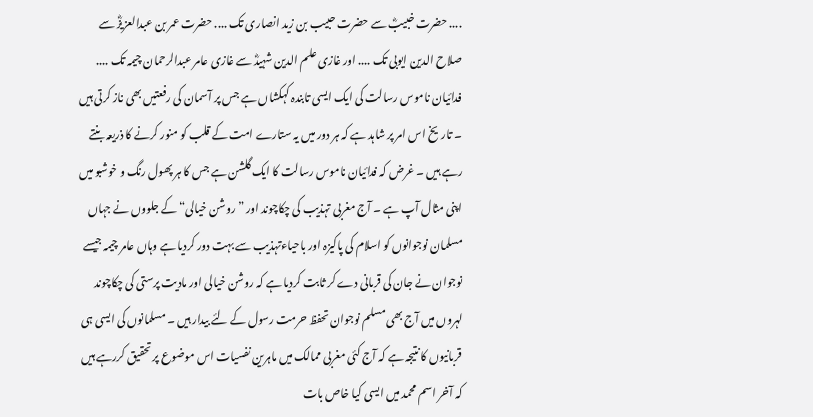.... حضرت خبیبؓ سے حضرت حبیب بن زید انصاری تک .... حضرت عمر بن عبدالعزیزؓ سے صلاح الدین ایوبی تک .... اور غازی علم الدین شہیدؓ سے غازی عامر عبدالرحمان چیمہ تک .... فدائیان ناموس رسالت کی ایک ایسی تابندہ کہکشاں ہے جس پر آسمان کی رفعتیں بھی ناز کرتی ہیں ۔ تاریخ اس امر پر شاہد ہے کہ ہر دور میں یہ ستارے امت کے قلب کو منور کرنے کا ذریعہ بنتے رہے ہیں ۔ غرض کہ فدائیان ناموس رسالت کا ایک گلشن ہے جس کا ہر پھول رنگ و خوشبو میں اپنی مثال آپ ہے ۔ آج مغربی تہذیب کی چکاچوند اور ”روشن خیالی“ کے جلووں نے جہاں مسلمان نوجوانوں کو اسلام کی پاکیزہ اور باحیاءتہذیب سے بہت دور کردیا ہے وہاں عامر چیمہ جیسے نوجوان نے جان کی قربانی دے کر ثابت کردیا ہے کہ روشن خیالی اور مادیت پرستی کی چکاچوند لہروں میں آج بھی مسلم نوجوان تحفظ حرمت رسول کے لئے بیدار ہیں ۔ مسلمانوں کی ایسی ہی قربانیوں کا نتیجہ ہے کہ آج کئی مغربی ممالک میں ماہرین نفسیات اس موضوع پر تحقیق کررہے ہیں کہ آخر اسم محمد میں ایسی کیا خاص بات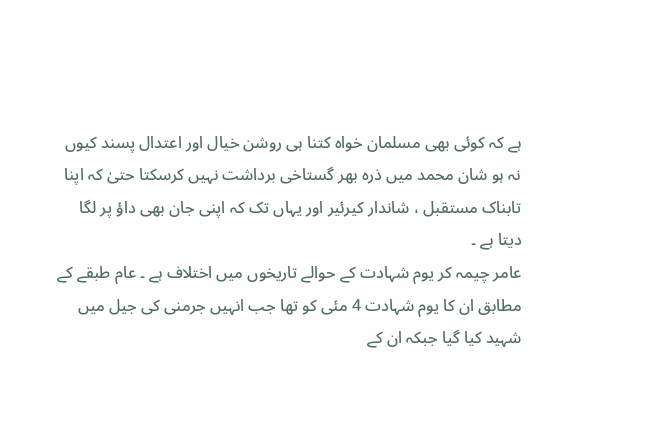ہے کہ کوئی بھی مسلمان خواہ کتنا ہی روشن خیال اور اعتدال پسند کیوں نہ ہو شان محمد میں ذرہ بھر گستاخی برداشت نہیں کرسکتا حتیٰ کہ اپنا تابناک مستقبل ، شاندار کیرئیر اور یہاں تک کہ اپنی جان بھی داؤ پر لگا دیتا ہے ۔
عامر چیمہ کر یوم شہادت کے حوالے تاریخوں میں اختلاف ہے ۔ عام طبقے کے مطابق ان کا یوم شہادت 4 مئی کو تھا جب انہیں جرمنی کی جیل میں شہید کیا گیا جبکہ ان کے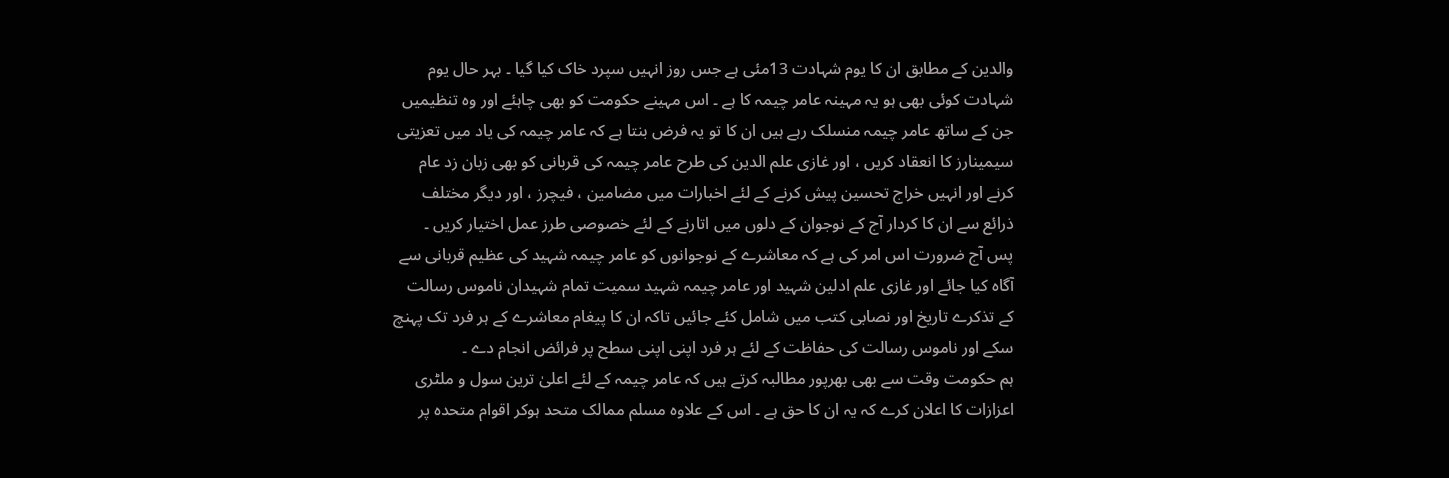والدین کے مطابق ان کا یوم شہادت 13مئی ہے جس روز انہیں سپرد خاک کیا گیا ۔ بہر حال یوم شہادت کوئی بھی ہو یہ مہینہ عامر چیمہ کا ہے ۔ اس مہینے حکومت کو بھی چاہئے اور وہ تنظیمیں جن کے ساتھ عامر چیمہ منسلک رہے ہیں ان کا تو یہ فرض بنتا ہے کہ عامر چیمہ کی یاد میں تعزیتی سیمینارز کا انعقاد کریں ، اور غازی علم الدین کی طرح عامر چیمہ کی قربانی کو بھی زبان زد عام کرنے اور انہیں خراج تحسین پیش کرنے کے لئے اخبارات میں مضامین ، فیچرز ، اور دیگر مختلف ذرائع سے ان کا کردار آج کے نوجوان کے دلوں میں اتارنے کے لئے خصوصی طرز عمل اختیار کریں ۔
پس آج ضرورت اس امر کی ہے کہ معاشرے کے نوجوانوں کو عامر چیمہ شہید کی عظیم قربانی سے آگاہ کیا جائے اور غازی علم ادلین شہید اور عامر چیمہ شہید سمیت تمام شہیدان ناموس رسالت کے تذکرے تاریخ اور نصابی کتب میں شامل کئے جائیں تاکہ ان کا پیغام معاشرے کے ہر فرد تک پہنچ سکے اور ناموس رسالت کی حفاظت کے لئے ہر فرد اپنی اپنی سطح پر فرائض انجام دے ۔
ہم حکومت وقت سے بھی بھرپور مطالبہ کرتے ہیں کہ عامر چیمہ کے لئے اعلیٰ ترین سول و ملٹری اعزازات کا اعلان کرے کہ یہ ان کا حق ہے ۔ اس کے علاوہ مسلم ممالک متحد ہوکر اقوام متحدہ پر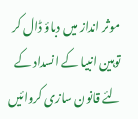موثر انداز میں دباؤ ڈال کر توہین انبیا کے انسداد کے لئے قانون سازی کروائیں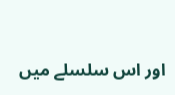اور اس سلسلے میں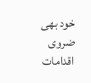خود بھی ضروی اقدامات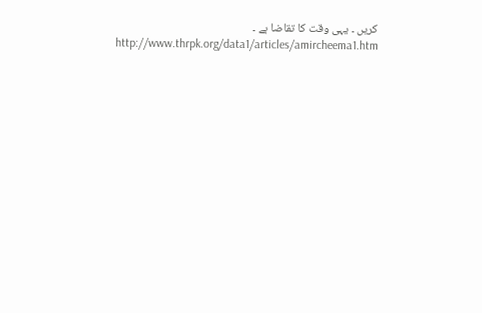کریں ۔ یہی وقت کا تقاضا ہے ۔
http://www.thrpk.org/data1/articles/amircheema1.htm